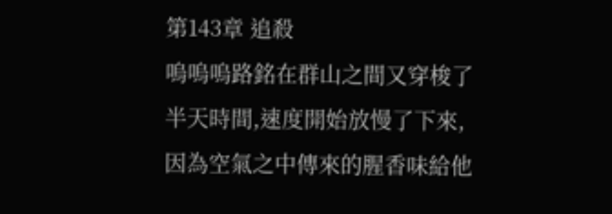第143章 追殺
嗚嗚嗚路銘在群山之間又穿梭了半天時間,速度開始放慢了下來,因為空氣之中傳來的腥香味給他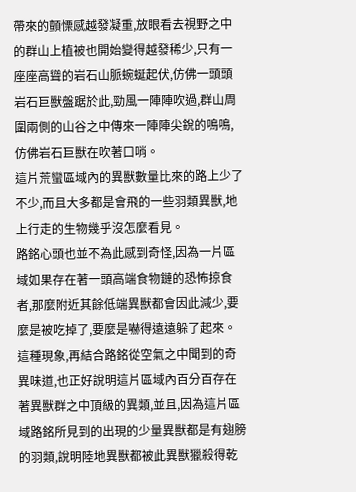帶來的顫慄感越發凝重,放眼看去視野之中的群山上植被也開始變得越發稀少,只有一座座高聳的岩石山脈蜿蜒起伏,仿佛一頭頭岩石巨獸盤踞於此,勁風一陣陣吹過,群山周圍兩側的山谷之中傳來一陣陣尖銳的鳴鳴,仿佛岩石巨獸在吹著口哨。
這片荒蠻區域內的異獸數量比來的路上少了不少,而且大多都是會飛的一些羽類異獸,地上行走的生物幾乎沒怎麼看見。
路銘心頭也並不為此感到奇怪,因為一片區域如果存在著一頭高端食物鏈的恐怖掠食者,那麼附近其餘低端異獸都會因此減少,要麼是被吃掉了,要麼是嚇得遠遠躲了起來。
這種現象,再結合路銘從空氣之中聞到的奇異味道,也正好說明這片區域內百分百存在著異獸群之中頂級的異類,並且,因為這片區域路銘所見到的出現的少量異獸都是有翅膀的羽類,說明陸地異獸都被此異獸獵殺得乾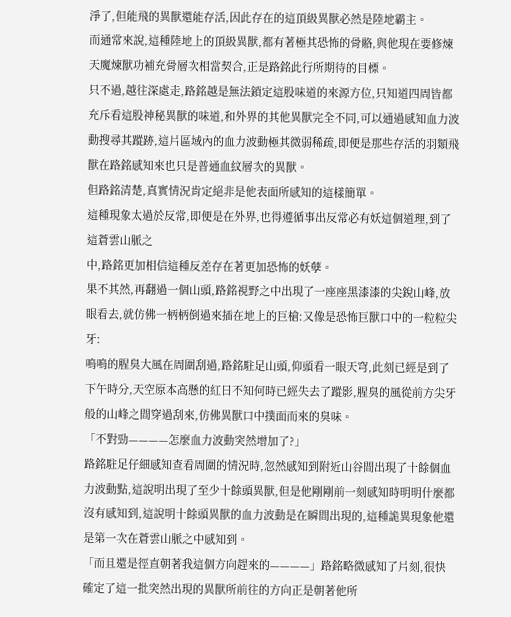淨了,但能飛的異獸還能存活,因此存在的這頂級異獸必然是陸地霸主。
而通常來說,這種陸地上的頂級異獸,都有著極其恐怖的骨骼,與他現在要修煉天魔煉獸功補充骨層次相當契合,正是路銘此行所期待的目標。
只不過,越往深處走,路銘越是無法鎖定這股味道的來源方位,只知道四周皆都充斥看這股神秘異獸的味道,和外界的其他異獸完全不同,可以通過感知血力波動搜尋其蹤跡,這片區域內的血力波動極其微弱稀疏,即便是那些存活的羽類飛獸在路銘感知來也只是普通血紋層次的異獸。
但路銘清楚,真實情況肯定絕非是他表面所感知的這樣簡單。
這種現象太過於反常,即便是在外界,也得遵循事出反常必有妖這個道理,到了這蒼雲山脈之
中,路銘更加相信這種反差存在著更加恐怖的妖孽。
果不其然,再翻過一個山頭,路銘視野之中出現了一座座黑漆漆的尖銳山峰,放眼看去,就仿佛一柄柄倒過來插在地上的巨槍:又像是恐怖巨獸口中的一粒粒尖牙:
鳴鳴的腥臭大風在周圍刮過,路銘駐足山頭,仰頭看一眼天穹,此刻已經是到了下午時分,天空原本高懸的紅日不知何時已經失去了蹤影,腥臭的風從前方尖牙般的山峰之間穿過刮來,仿佛異獸口中撲面而來的臭味。
「不對勁————怎麼血力波動突然增加了?」
路銘駐足仔細感知查看周圍的情況時,忽然感知到附近山谷間出現了十餘個血力波動點,這說明出現了至少十餘頭異獸,但是他剛剛前一刻感知時明明什麼都沒有感知到,這說明十餘頭異獸的血力波動是在瞬間出現的,這種詭異現象他還是第一次在蒼雲山脈之中感知到。
「而且還是徑直朝著我這個方向趕來的————」路銘略微感知了片刻,很快確定了這一批突然出現的異獸所前往的方向正是朝著他所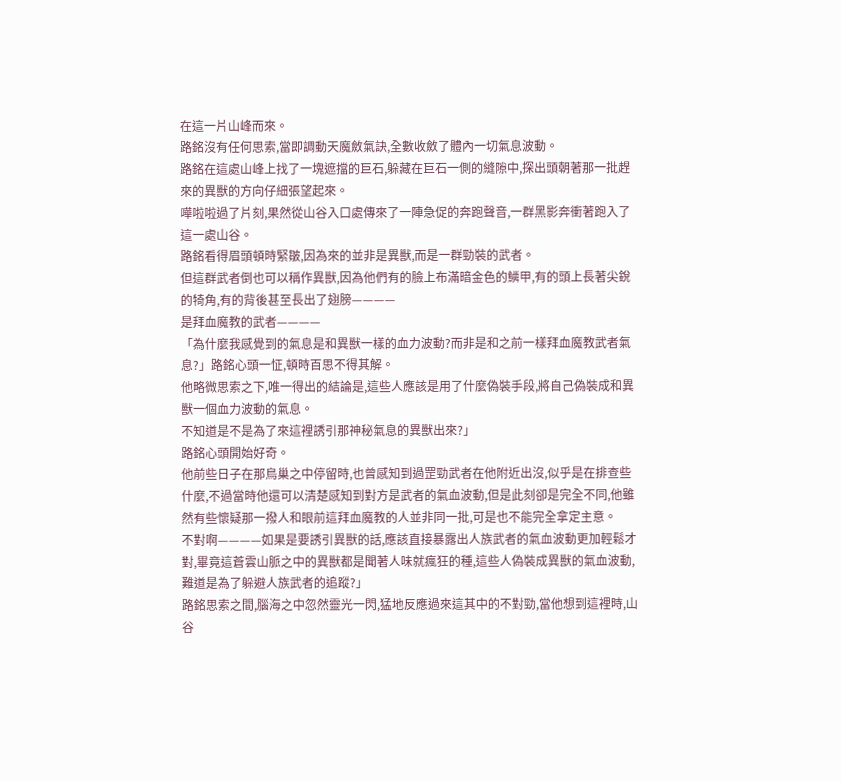在這一片山峰而來。
路銘沒有任何思索,當即調動天魔斂氣訣,全數收斂了體內一切氣息波動。
路銘在這處山峰上找了一塊遮擋的巨石,躲藏在巨石一側的縫隙中,探出頭朝著那一批趕來的異獸的方向仔細張望起來。
嘩啦啦過了片刻,果然從山谷入口處傳來了一陣急促的奔跑聲音,一群黑影奔衝著跑入了這一處山谷。
路銘看得眉頭頓時緊皺,因為來的並非是異獸,而是一群勁裝的武者。
但這群武者倒也可以稱作異獸,因為他們有的臉上布滿暗金色的鱗甲,有的頭上長著尖銳的犄角,有的背後甚至長出了翅膀————
是拜血魔教的武者————
「為什麼我感覺到的氣息是和異獸一樣的血力波動?而非是和之前一樣拜血魔教武者氣息?」路銘心頭一怔,頓時百思不得其解。
他略微思索之下,唯一得出的結論是,這些人應該是用了什麼偽裝手段,將自己偽裝成和異獸一個血力波動的氣息。
不知道是不是為了來這裡誘引那神秘氣息的異獸出來?」
路銘心頭開始好奇。
他前些日子在那鳥巢之中停留時,也曾感知到過罡勁武者在他附近出沒,似乎是在排查些什麼,不過當時他還可以清楚感知到對方是武者的氣血波動,但是此刻卻是完全不同,他雖然有些懷疑那一撥人和眼前這拜血魔教的人並非同一批,可是也不能完全拿定主意。
不對啊————如果是要誘引異獸的話,應該直接暴露出人族武者的氣血波動更加輕鬆才對,畢竟這蒼雲山脈之中的異獸都是聞著人味就瘋狂的種,這些人偽裝成異獸的氣血波動,難道是為了躲避人族武者的追蹤?」
路銘思索之間,腦海之中忽然靈光一閃,猛地反應過來這其中的不對勁,當他想到這裡時,山谷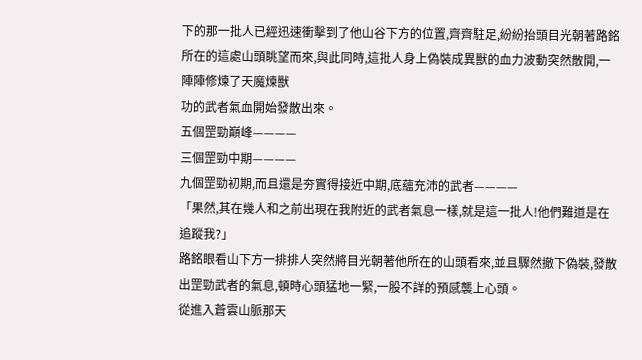下的那一批人已經迅速衝擊到了他山谷下方的位置,齊齊駐足,紛紛抬頭目光朝著路銘所在的這處山頭眺望而來,與此同時,這批人身上偽裝成異獸的血力波動突然散開,一陣陣修煉了天魔煉獸
功的武者氣血開始發散出來。
五個罡勁巔峰————
三個罡勁中期————
九個罡勁初期,而且還是夯實得接近中期,底蘊充沛的武者————
「果然,其在幾人和之前出現在我附近的武者氣息一樣,就是這一批人!他們難道是在追蹤我?」
路銘眼看山下方一排排人突然將目光朝著他所在的山頭看來,並且驟然撤下偽裝,發散出罡勁武者的氣息,頓時心頭猛地一緊,一股不詳的預感襲上心頭。
從進入蒼雲山脈那天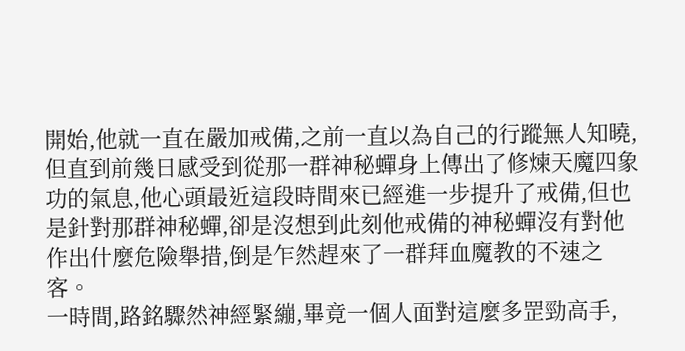開始,他就一直在嚴加戒備,之前一直以為自己的行蹤無人知曉,但直到前幾日感受到從那一群神秘蟬身上傳出了修煉天魔四象功的氣息,他心頭最近這段時間來已經進一步提升了戒備,但也是針對那群神秘蟬,卻是沒想到此刻他戒備的神秘蟬沒有對他作出什麼危險舉措,倒是乍然趕來了一群拜血魔教的不速之客。
一時間,路銘驟然神經緊繃,畢竟一個人面對這麼多罡勁高手,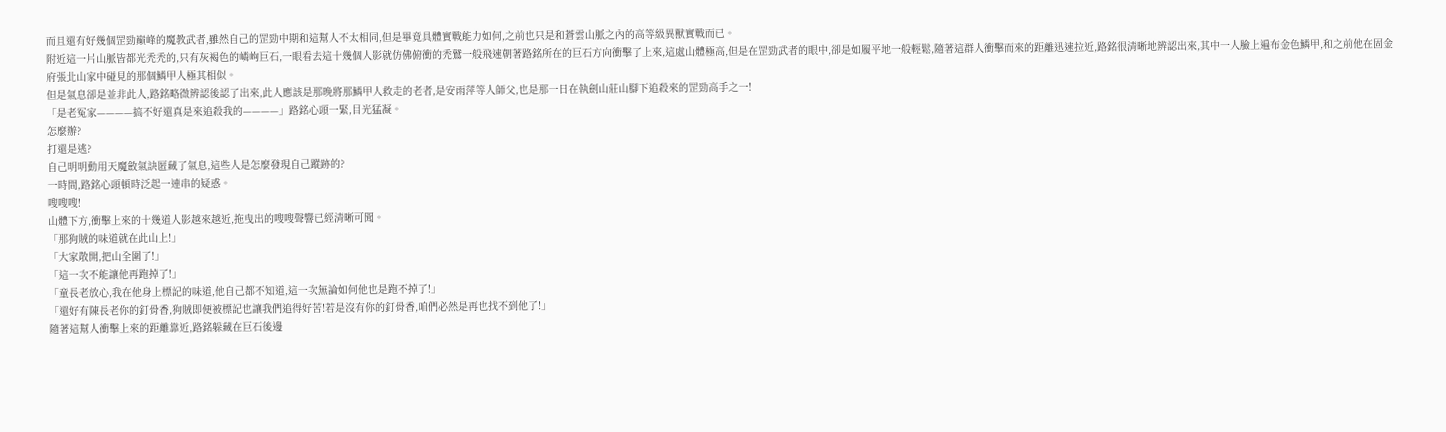而且還有好幾個罡勁巔峰的魔教武者,雖然自己的罡勁中期和這幫人不太相同,但是畢竟具體實戰能力如何,之前也只是和蒼雲山脈之內的高等級異獸實戰而已。
附近這一片山脈皆都光禿禿的,只有灰褐色的嶙峋巨石,一眼看去這十幾個人影就仿佛俯衝的禿鷲一般飛速朝著路銘所在的巨石方向衝擊了上來,這處山體極高,但是在罡勁武者的眼中,卻是如履平地一般輕鬆,隨著這群人衝擊而來的距離迅速拉近,路銘很清晰地辨認出來,其中一人臉上遍布金色鱗甲,和之前他在固金府張北山家中碰見的那個鱗甲人極其相似。
但是氣息卻是並非此人,路銘略微辨認後認了出來,此人應該是那晚將那鱗甲人救走的老者,是安雨萍等人師父,也是那一日在執劍山莊山腳下追殺來的罡勁高手之一!
「是老冤家————搞不好還真是來追殺我的————」路銘心頭一緊,目光猛凝。
怎麼辦?
打還是逃?
自己明明動用天魔斂氣訣匿藏了氣息,這些人是怎麼發現自己蹤跡的?
一時間,路銘心頭頓時泛起一連串的疑惑。
嗖嗖嗖!
山體下方,衝擊上來的十幾道人影越來越近,拖曳出的嗖嗖聲響已經清晰可聞。
「那狗賊的味道就在此山上!」
「大家散開,把山全圍了!」
「這一次不能讓他再跑掉了!」
「童長老放心,我在他身上標記的味道,他自己都不知道,這一次無論如何他也是跑不掉了!」
「還好有陳長老你的釘骨香,狗賊即便被標記也讓我們追得好苦!若是沒有你的釘骨香,咱們必然是再也找不到他了!」
隨著這幫人衝擊上來的距離靠近,路銘躲藏在巨石後邊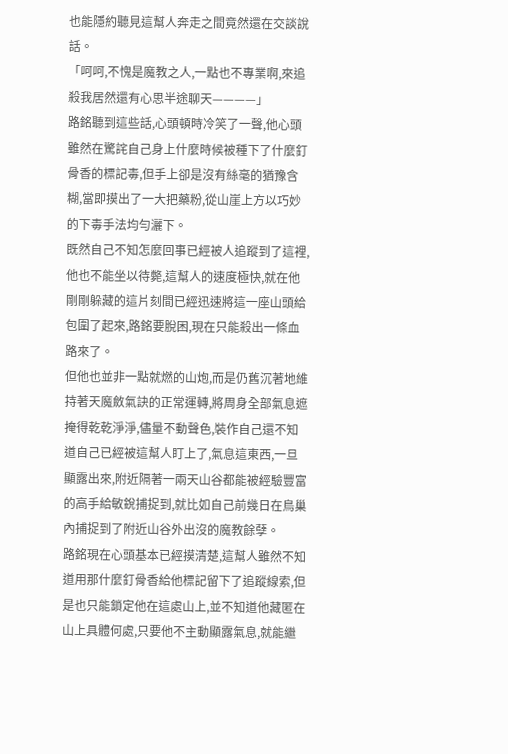也能隱約聽見這幫人奔走之間竟然還在交談說話。
「呵呵,不愧是魔教之人,一點也不專業啊,來追殺我居然還有心思半途聊天————」
路銘聽到這些話,心頭頓時冷笑了一聲,他心頭雖然在驚詫自己身上什麼時候被種下了什麼釘骨香的標記毒,但手上卻是沒有絲毫的猶豫含糊,當即摸出了一大把藥粉,從山崖上方以巧妙的下毒手法均勻灑下。
既然自己不知怎麼回事已經被人追蹤到了這裡,他也不能坐以待斃,這幫人的速度極快,就在他剛剛躲藏的這片刻間已經迅速將這一座山頭給包圍了起來,路銘要脫困,現在只能殺出一條血路來了。
但他也並非一點就燃的山炮,而是仍舊沉著地維持著天魔斂氣訣的正常運轉,將周身全部氣息遮掩得乾乾淨淨,儘量不動聲色,裝作自己還不知道自己已經被這幫人盯上了,氣息這東西,一旦顯露出來,附近隔著一兩天山谷都能被經驗豐富的高手給敏銳捕捉到,就比如自己前幾日在鳥巢內捕捉到了附近山谷外出沒的魔教餘孽。
路銘現在心頭基本已經摸清楚,這幫人雖然不知道用那什麼釘骨香給他標記留下了追蹤線索,但是也只能鎖定他在這處山上,並不知道他藏匿在山上具體何處,只要他不主動顯露氣息,就能繼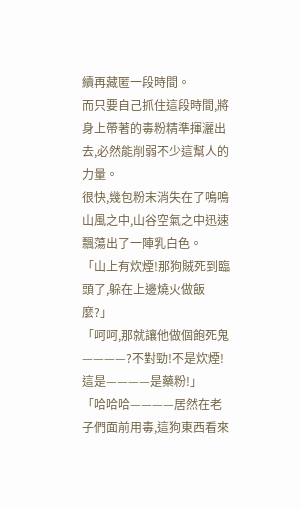續再藏匿一段時間。
而只要自己抓住這段時間,將身上帶著的毒粉精準揮灑出去,必然能削弱不少這幫人的力量。
很快,幾包粉末消失在了鳴鳴山風之中,山谷空氣之中迅速飄蕩出了一陣乳白色。
「山上有炊煙!那狗賊死到臨頭了,躲在上邊燒火做飯麼?」
「呵呵,那就讓他做個飽死鬼————?不對勁!不是炊煙!這是————是藥粉!」
「哈哈哈————居然在老子們面前用毒,這狗東西看來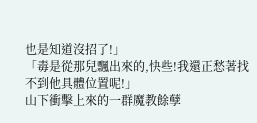也是知道沒招了!」
「毒是從那兒飄出來的,快些!我還正愁著找不到他具體位置呢!」
山下衝擊上來的一群魔教餘孽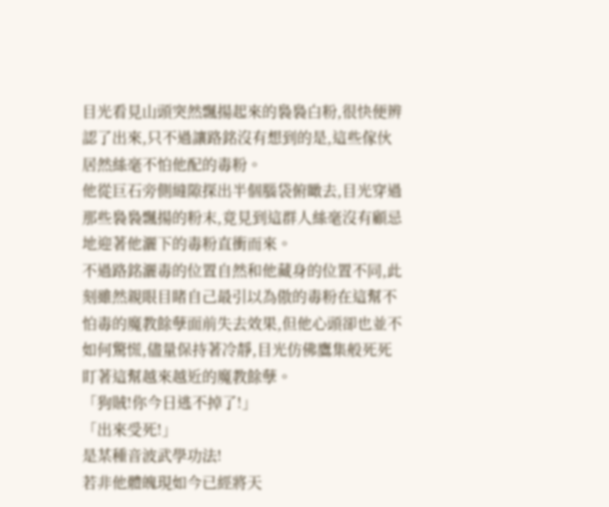目光看見山頭突然飄揚起來的裊裊白粉,很快便辨認了出來,只不過讓路銘沒有想到的是,這些傢伙居然絲毫不怕他配的毒粉。
他從巨石旁側縫隙探出半個腦袋俯瞰去,目光穿過那些裊裊飄揚的粉末,竟見到這群人絲毫沒有顧忌地迎著他灑下的毒粉直衝而來。
不過路銘灑毒的位置自然和他藏身的位置不同,此刻雖然親眼目睹自己最引以為傲的毒粉在這幫不怕毒的魔教餘孽面前失去效果,但他心頭卻也並不如何驚慌,儘量保持著冷靜,目光仿佛鷹集般死死盯著這幫越來越近的魔教餘孽。
「狗賊!你今日逃不掉了!」
「出來受死!」
是某種音波武學功法!
若非他體魄現如今已經將天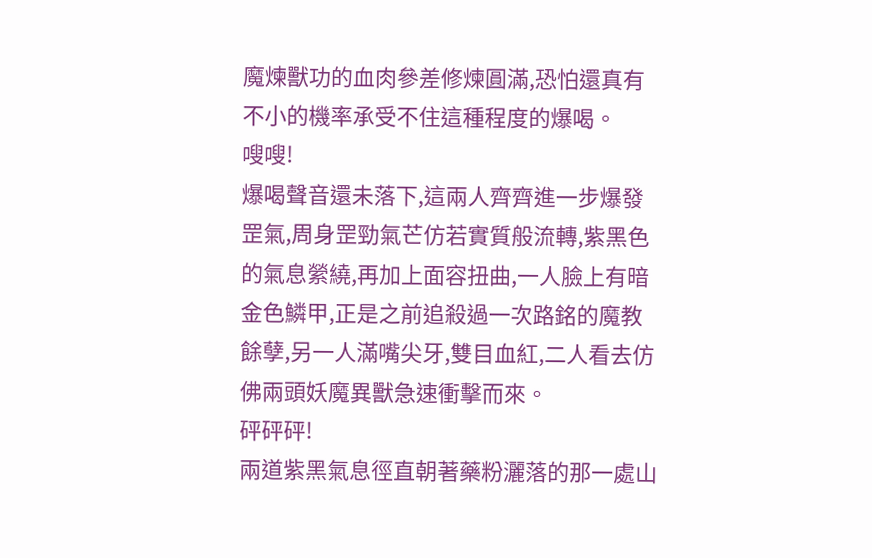魔煉獸功的血肉參差修煉圓滿,恐怕還真有不小的機率承受不住這種程度的爆喝。
嗖嗖!
爆喝聲音還未落下,這兩人齊齊進一步爆發罡氣,周身罡勁氣芒仿若實質般流轉,紫黑色的氣息縈繞,再加上面容扭曲,一人臉上有暗金色鱗甲,正是之前追殺過一次路銘的魔教餘孽,另一人滿嘴尖牙,雙目血紅,二人看去仿佛兩頭妖魔異獸急速衝擊而來。
砰砰砰!
兩道紫黑氣息徑直朝著藥粉灑落的那一處山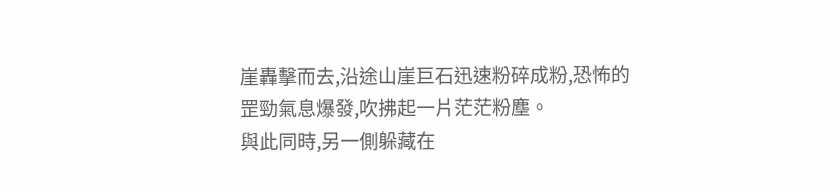崖轟擊而去,沿途山崖巨石迅速粉碎成粉,恐怖的罡勁氣息爆發,吹拂起一片茫茫粉塵。
與此同時,另一側躲藏在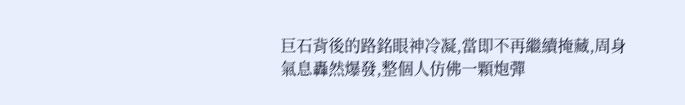巨石背後的路銘眼神冷凝,當即不再繼續掩藏,周身氣息轟然爆發,整個人仿佛一顆炮彈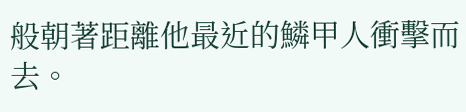般朝著距離他最近的鱗甲人衝擊而去。